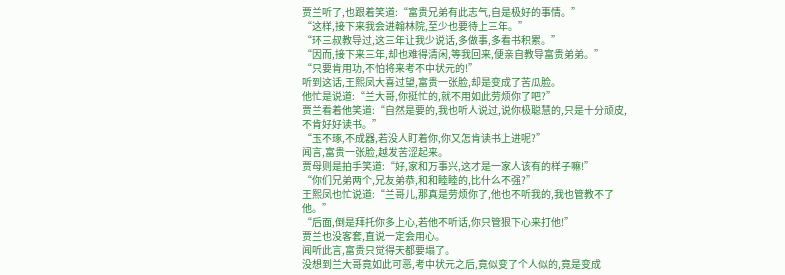贾兰听了,也跟着笑道:“富贵兄弟有此志气,自是极好的事情。”
“这样,接下来我会进翰林院,至少也要待上三年。”
“环三叔教导过,这三年让我少说话,多做事,多看书积累。”
“因而,接下来三年,却也难得清闲,等我回来,便亲自教导富贵弟弟。”
“只要肯用功,不怕将来考不中状元的!”
听到这话,王熙凤大喜过望,富贵一张脸,却是变成了苦瓜脸。
他忙是说道:“兰大哥,你挺忙的,就不用如此劳烦你了吧?”
贾兰看着他笑道:“自然是要的,我也听人说过,说你极聪慧的,只是十分顽皮,不肯好好读书。”
“玉不琢,不成器,若没人盯着你,你又怎肯读书上进呢?”
闻言,富贵一张脸,越发苦涩起来。
贾母则是拍手笑道:“好,家和万事兴,这才是一家人该有的样子嘛!”
“你们兄弟两个,兄友弟恭,和和睦睦的,比什么不强?”
王熙凤也忙说道:“兰哥儿,那真是劳烦你了,他也不听我的,我也管教不了他。”
“后面,倒是拜托你多上心,若他不听话,你只管狠下心来打他!”
贾兰也没客套,直说一定会用心。
闻听此言,富贵只觉得天都要塌了。
没想到兰大哥竟如此可恶,考中状元之后,竟似变了个人似的,竟是变成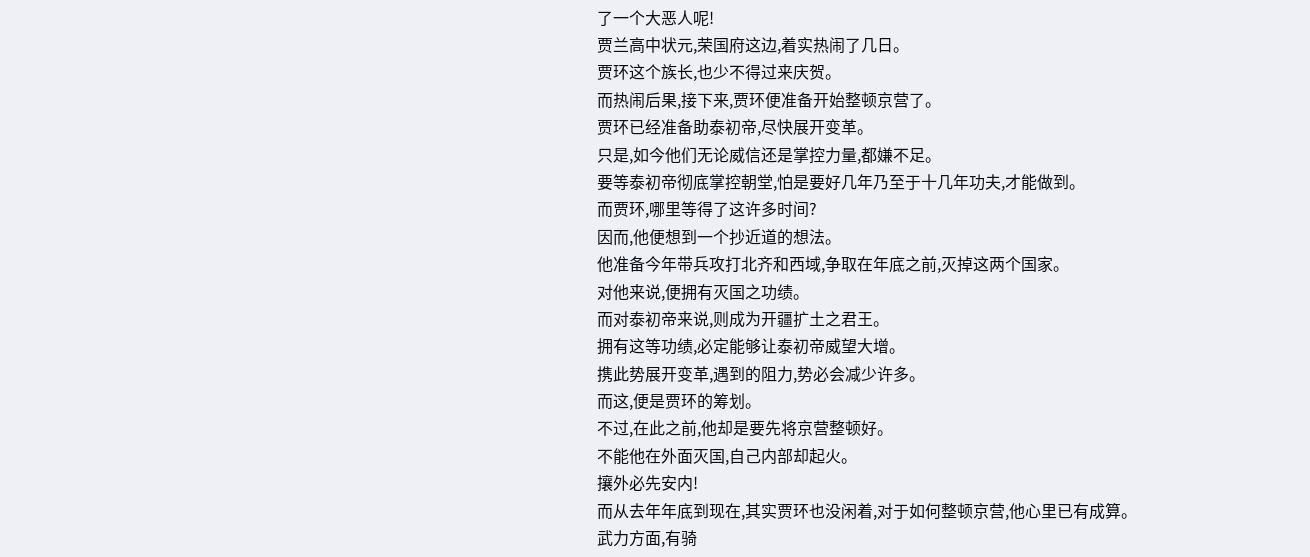了一个大恶人呢!
贾兰高中状元,荣国府这边,着实热闹了几日。
贾环这个族长,也少不得过来庆贺。
而热闹后果,接下来,贾环便准备开始整顿京营了。
贾环已经准备助泰初帝,尽快展开变革。
只是,如今他们无论威信还是掌控力量,都嫌不足。
要等泰初帝彻底掌控朝堂,怕是要好几年乃至于十几年功夫,才能做到。
而贾环,哪里等得了这许多时间?
因而,他便想到一个抄近道的想法。
他准备今年带兵攻打北齐和西域,争取在年底之前,灭掉这两个国家。
对他来说,便拥有灭国之功绩。
而对泰初帝来说,则成为开疆扩土之君王。
拥有这等功绩,必定能够让泰初帝威望大增。
携此势展开变革,遇到的阻力,势必会减少许多。
而这,便是贾环的筹划。
不过,在此之前,他却是要先将京营整顿好。
不能他在外面灭国,自己内部却起火。
攘外必先安内!
而从去年年底到现在,其实贾环也没闲着,对于如何整顿京营,他心里已有成算。
武力方面,有骑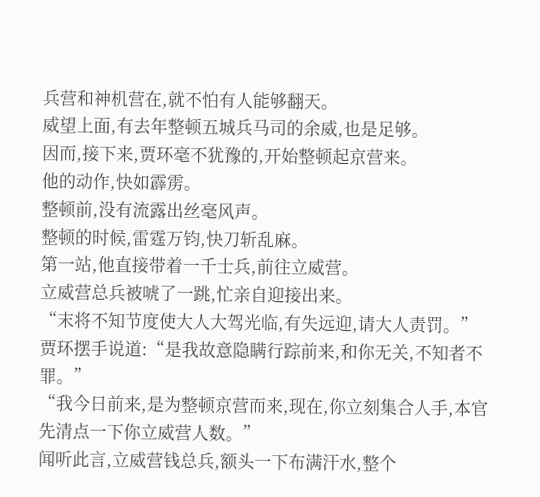兵营和神机营在,就不怕有人能够翻天。
威望上面,有去年整顿五城兵马司的余威,也是足够。
因而,接下来,贾环毫不犹豫的,开始整顿起京营来。
他的动作,快如霹雳。
整顿前,没有流露出丝毫风声。
整顿的时候,雷霆万钧,快刀斩乱麻。
第一站,他直接带着一千士兵,前往立威营。
立威营总兵被唬了一跳,忙亲自迎接出来。
“末将不知节度使大人大驾光临,有失远迎,请大人责罚。”
贾环摆手说道:“是我故意隐瞒行踪前来,和你无关,不知者不罪。”
“我今日前来,是为整顿京营而来,现在,你立刻集合人手,本官先清点一下你立威营人数。”
闻听此言,立威营钱总兵,额头一下布满汗水,整个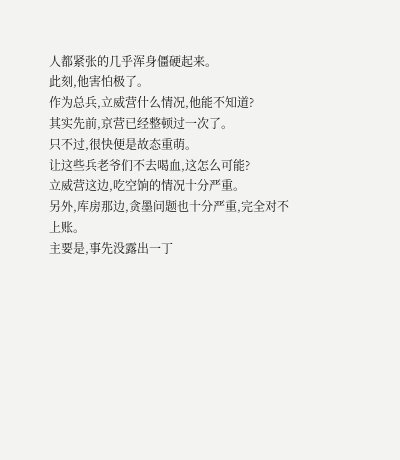人都紧张的几乎浑身僵硬起来。
此刻,他害怕极了。
作为总兵,立威营什么情况,他能不知道?
其实先前,京营已经整顿过一次了。
只不过,很快便是故态重萌。
让这些兵老爷们不去喝血,这怎么可能?
立威营这边,吃空饷的情况十分严重。
另外,库房那边,贪墨问题也十分严重,完全对不上账。
主要是,事先没露出一丁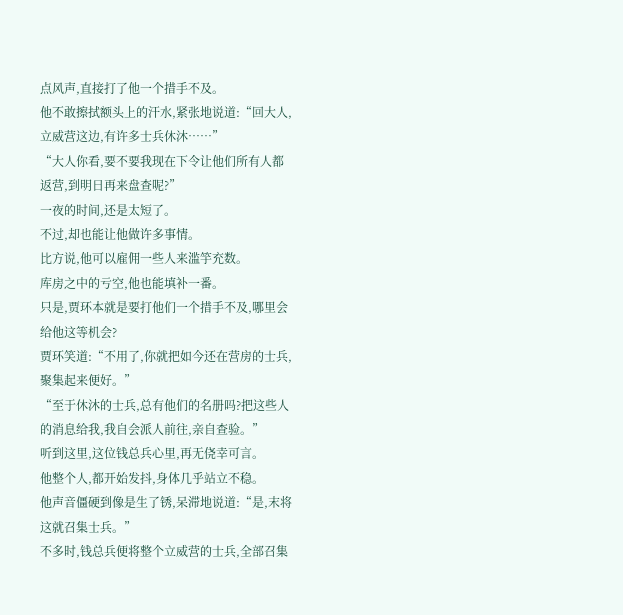点风声,直接打了他一个措手不及。
他不敢擦拭额头上的汗水,紧张地说道:“回大人,立威营这边,有许多士兵休沐……”
“大人你看,要不要我现在下令让他们所有人都返营,到明日再来盘查呢?”
一夜的时间,还是太短了。
不过,却也能让他做许多事情。
比方说,他可以雇佣一些人来滥竽充数。
库房之中的亏空,他也能填补一番。
只是,贾环本就是要打他们一个措手不及,哪里会给他这等机会?
贾环笑道:“不用了,你就把如今还在营房的士兵,聚集起来便好。”
“至于休沐的士兵,总有他们的名册吗?把这些人的消息给我,我自会派人前往,亲自查验。”
听到这里,这位钱总兵心里,再无侥幸可言。
他整个人,都开始发抖,身体几乎站立不稳。
他声音僵硬到像是生了锈,呆滞地说道:“是,末将这就召集士兵。”
不多时,钱总兵便将整个立威营的士兵,全部召集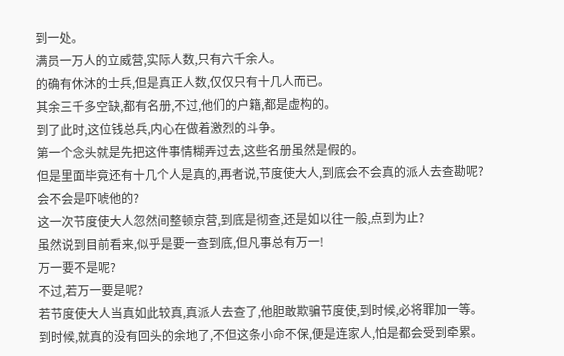到一处。
满员一万人的立威营,实际人数,只有六千余人。
的确有休沐的士兵,但是真正人数,仅仅只有十几人而已。
其余三千多空缺,都有名册,不过,他们的户籍,都是虚构的。
到了此时,这位钱总兵,内心在做着激烈的斗争。
第一个念头就是先把这件事情糊弄过去,这些名册虽然是假的。
但是里面毕竟还有十几个人是真的,再者说,节度使大人,到底会不会真的派人去查勘呢?
会不会是吓唬他的?
这一次节度使大人忽然间整顿京营,到底是彻查,还是如以往一般,点到为止?
虽然说到目前看来,似乎是要一查到底,但凡事总有万一!
万一要不是呢?
不过,若万一要是呢?
若节度使大人当真如此较真,真派人去查了,他胆敢欺骗节度使,到时候,必将罪加一等。
到时候,就真的没有回头的余地了,不但这条小命不保,便是连家人,怕是都会受到牵累。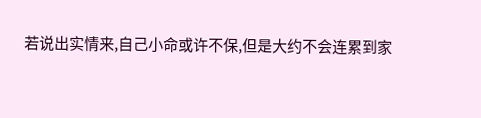若说出实情来,自己小命或许不保,但是大约不会连累到家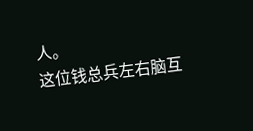人。
这位钱总兵左右脑互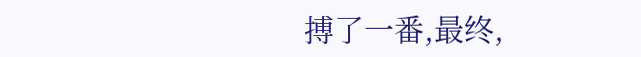搏了一番,最终,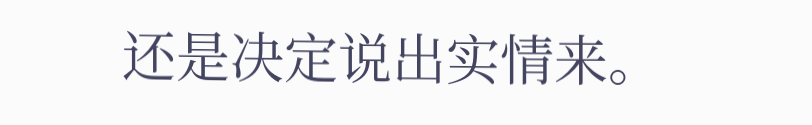还是决定说出实情来。